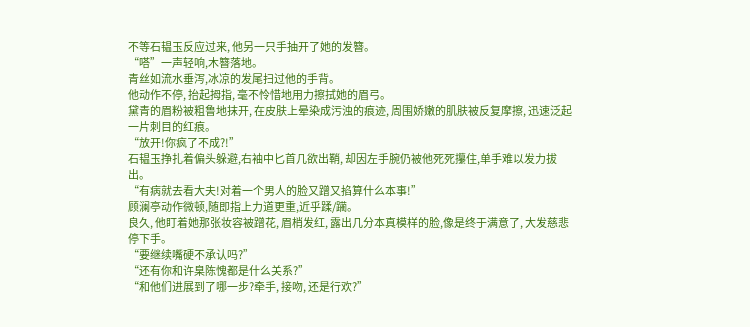不等石韫玉反应过来, 他另一只手抽开了她的发簪。
“嗒”一声轻响,木簪落地。
青丝如流水垂泻,冰凉的发尾扫过他的手背。
他动作不停, 抬起拇指, 毫不怜惜地用力擦拭她的眉弓。
黛青的眉粉被粗鲁地抹开, 在皮肤上晕染成污浊的痕迹, 周围娇嫩的肌肤被反复摩擦, 迅速泛起一片刺目的红痕。
“放开!你疯了不成?!”
石韫玉挣扎着偏头躲避,右袖中匕首几欲出鞘, 却因左手腕仍被他死死攥住,单手难以发力拔出。
“有病就去看大夫!对着一个男人的脸又蹭又掐算什么本事!”
顾澜亭动作微顿,随即指上力道更重,近乎蹂/躏。
良久, 他盯着她那张妆容被蹭花, 眉梢发红, 露出几分本真模样的脸,像是终于满意了, 大发慈悲停下手。
“要继续嘴硬不承认吗?”
“还有你和许臬陈愧都是什么关系?”
“和他们进展到了哪一步?牵手, 接吻, 还是行欢?”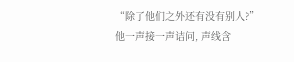“除了他们之外还有没有别人?”
他一声接一声诘问, 声线含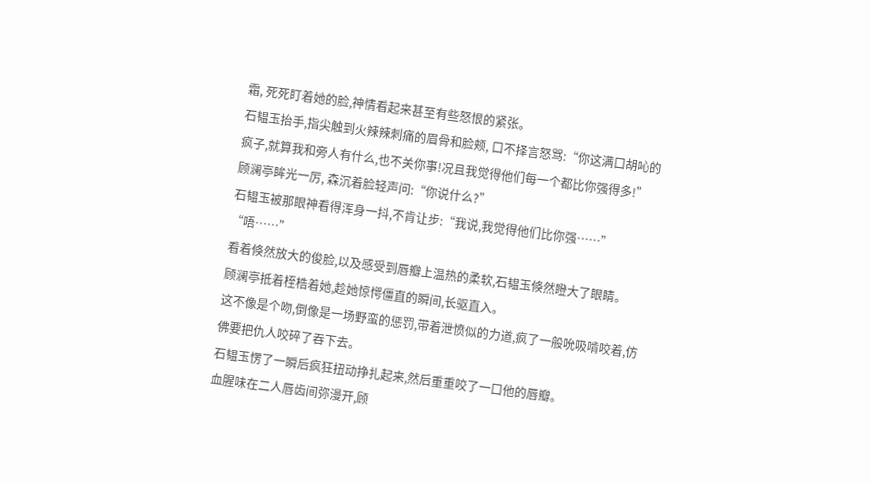霜, 死死盯着她的脸,神情看起来甚至有些怒恨的紧张。
石韫玉抬手,指尖触到火辣辣刺痛的眉骨和脸颊, 口不择言怒骂:“你这满口胡吣的疯子,就算我和旁人有什么,也不关你事!况且我觉得他们每一个都比你强得多!”
顾澜亭眸光一厉, 森沉着脸轻声问:“你说什么?”
石韫玉被那眼神看得浑身一抖,不肯让步:“我说,我觉得他们比你强……”
“唔……”
看着倏然放大的俊脸,以及感受到唇瓣上温热的柔软,石韫玉倏然瞪大了眼睛。
顾澜亭抵着桎梏着她,趁她惊愕僵直的瞬间,长驱直入。
这不像是个吻,倒像是一场野蛮的惩罚,带着泄愤似的力道,疯了一般吮吸啃咬着,仿佛要把仇人咬碎了吞下去。
石韫玉愣了一瞬后疯狂扭动挣扎起来,然后重重咬了一口他的唇瓣。
血腥味在二人唇齿间弥漫开,顾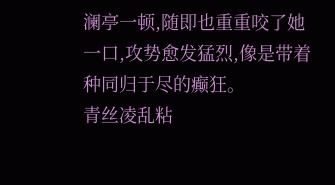澜亭一顿,随即也重重咬了她一口,攻势愈发猛烈,像是带着种同归于尽的癫狂。
青丝凌乱粘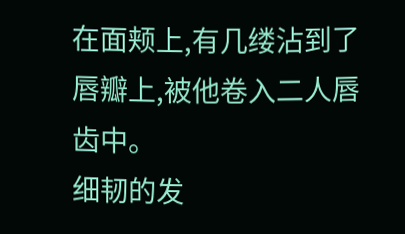在面颊上,有几缕沾到了唇瓣上,被他卷入二人唇齿中。
细韧的发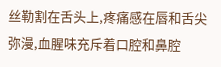丝勒割在舌头上,疼痛感在唇和舌尖弥漫,血腥味充斥着口腔和鼻腔